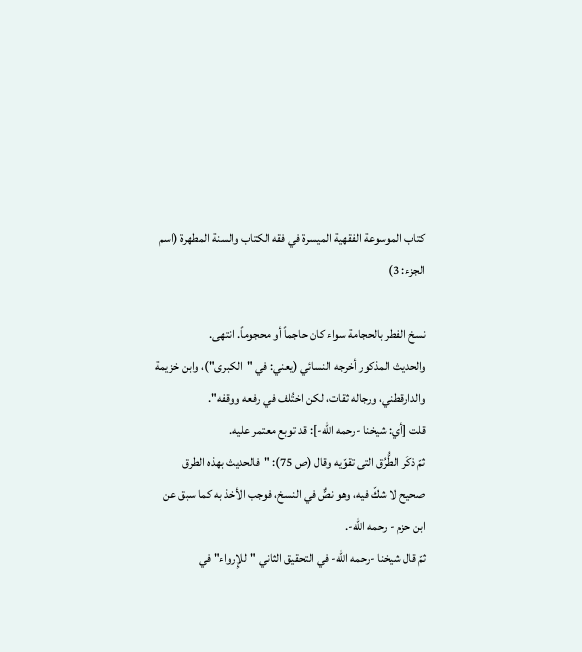كتاب الموسوعة الفقهية الميسرة في فقه الكتاب والسنة المطهرة (اسم الجزء: 3)

نسخ الفطر بالحجامة سواء كان حاجماً أو محجوماً. انتهى.
والحديث المذكور أخرجه النسائي (يعني: في "الكبرى")، وابن خزيمة والدارقطني، ورجاله ثقات، لكن اختُلف في رفعه ووقفه".
قلت [أي: شيخنا -رحمه الله-]: قد توبع معتمر عليه.
ثمّ ذكَر الطُّرُق التى تقوّيه وقال (ص 75): "فالحديث بهذه الطرق صحيح لا شكّ فيه، وهو نصٌّ في النسخ، فوجب الأخذ به كما سبق عن ابن حزم - رحمه الله-.
ثمّ قال شيخنا -رحمه الله- في التحقيق الثاني "للإِرواء" في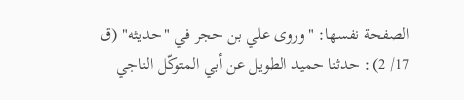الصفحة نفسها: "وروى علي بن حجر في "حديثه" (ق 17/ 2): حدثنا حميد الطويل عن أبي المتوكّل الناجي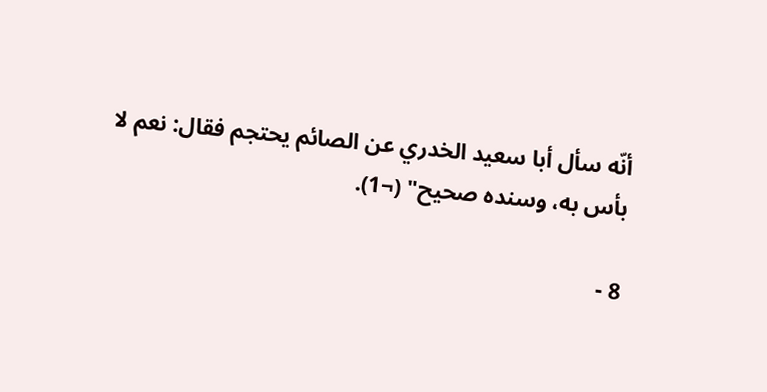أنّه سأل أبا سعيد الخدري عن الصائم يحتجم فقال: نعم لا بأس به، وسنده صحيح" (¬1).

8 -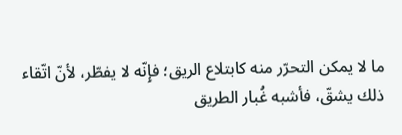ما لا يمكن التحرّر منه كابتلاع الريق؛ فإِنّه لا يفطّر، لأنّ اتّقاء ذلك يشقّ، فأشبه غُبار الطريق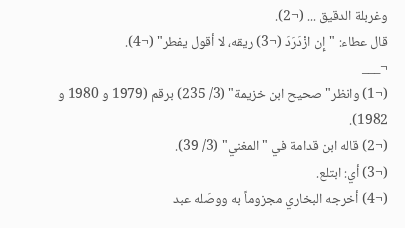وغربلة الدقيق ... (¬2).
قال عطاء: "إِن ازْدَرَدَ (¬3) ريقه، لا أقول يفطر" (¬4).
¬___
(¬1) وانظر"صحيح ابن خزيمة" (3/ 235) برقم (1979 و 1980 و 1982).
(¬2) قاله ابن قدامة في "المغني" (3/ 39).
(¬3) أي: ابتلع.
(¬4) أخرجه البخاري مجزوماً به ووصَله عبد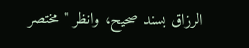الرزاق بسند صحيح، وانظر "مختصر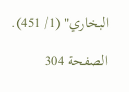البخاري" (1/ 451).

الصفحة 304